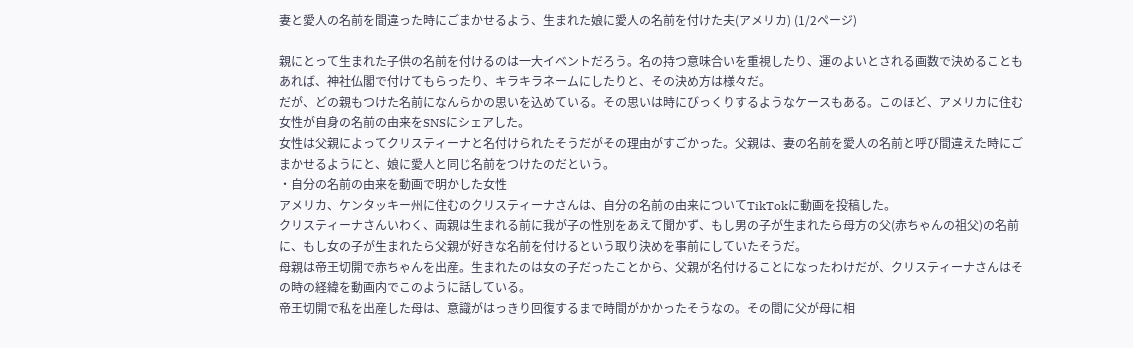妻と愛人の名前を間違った時にごまかせるよう、生まれた娘に愛人の名前を付けた夫(アメリカ) (1/2ページ)

親にとって生まれた子供の名前を付けるのは一大イベントだろう。名の持つ意味合いを重視したり、運のよいとされる画数で決めることもあれば、神社仏閣で付けてもらったり、キラキラネームにしたりと、その決め方は様々だ。
だが、どの親もつけた名前になんらかの思いを込めている。その思いは時にびっくりするようなケースもある。このほど、アメリカに住む女性が自身の名前の由来をSNSにシェアした。
女性は父親によってクリスティーナと名付けられたそうだがその理由がすごかった。父親は、妻の名前を愛人の名前と呼び間違えた時にごまかせるようにと、娘に愛人と同じ名前をつけたのだという。
・自分の名前の由来を動画で明かした女性
アメリカ、ケンタッキー州に住むのクリスティーナさんは、自分の名前の由来についてTikTokに動画を投稿した。
クリスティーナさんいわく、両親は生まれる前に我が子の性別をあえて聞かず、もし男の子が生まれたら母方の父(赤ちゃんの祖父)の名前に、もし女の子が生まれたら父親が好きな名前を付けるという取り決めを事前にしていたそうだ。
母親は帝王切開で赤ちゃんを出産。生まれたのは女の子だったことから、父親が名付けることになったわけだが、クリスティーナさんはその時の経緯を動画内でこのように話している。
帝王切開で私を出産した母は、意識がはっきり回復するまで時間がかかったそうなの。その間に父が母に相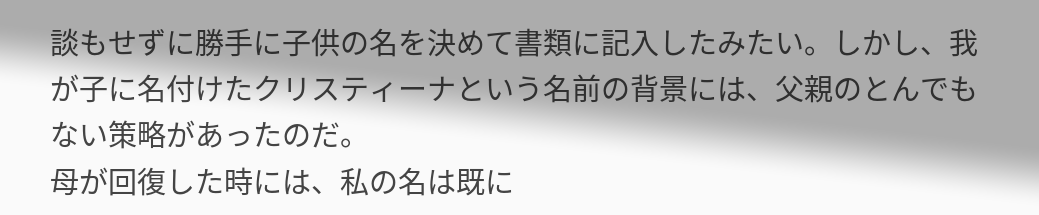談もせずに勝手に子供の名を決めて書類に記入したみたい。しかし、我が子に名付けたクリスティーナという名前の背景には、父親のとんでもない策略があったのだ。
母が回復した時には、私の名は既に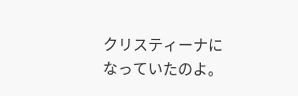クリスティーナになっていたのよ。